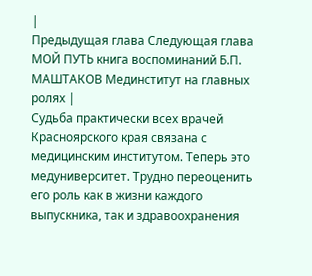|
Предыдущая глава Следующая глава
МОЙ ПУТЬ книга воспоминаний Б.П. МАШТАКОВ Мединститут на главных ролях |
Судьба практически всех врачей Красноярского края связана с медицинским институтом. Теперь это медуниверситет. Трудно переоценить его роль как в жизни каждого выпускника, так и здравоохранения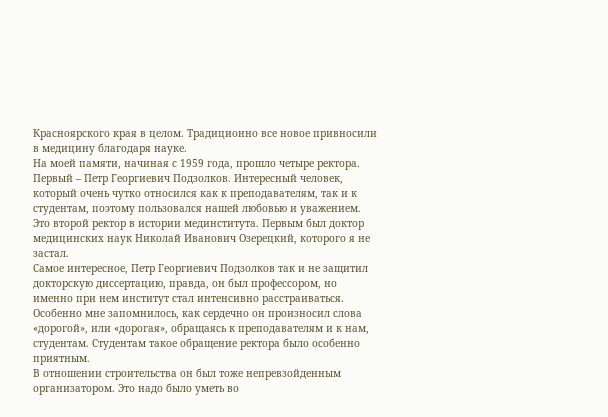Красноярского края в целом. Традиционно все новое привносили в медицину благодаря науке.
На моей памяти, начиная с 1959 года, прошло четыре ректора. Первый – Петр Георгиевич Подзолков. Интересный человек, который очень чутко относился как к преподавателям, так и к студентам, поэтому пользовался нашей любовью и уважением. Это второй ректор в истории мединститута. Первым был доктор медицинских наук Николай Иванович Озерецкий, которого я не застал.
Самое интересное, Петр Георгиевич Подзолков так и не защитил докторскую диссертацию, правда, он был профессором, но именно при нем институт стал интенсивно расстраиваться. Особенно мне запомнилось, как сердечно он произносил слова «дорогой», или «дорогая», обращаясь к преподавателям и к нам, студентам. Студентам такое обращение ректора было особенно приятным.
В отношении строительства он был тоже непревзойденным организатором. Это надо было уметь во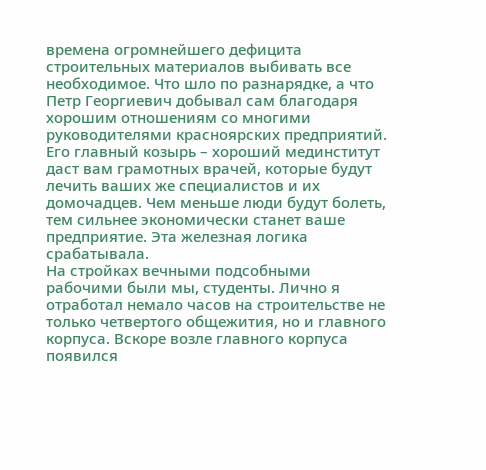времена огромнейшего дефицита строительных материалов выбивать все необходимое. Что шло по разнарядке, а что Петр Георгиевич добывал сам благодаря хорошим отношениям со многими руководителями красноярских предприятий. Его главный козырь – хороший мединститут даст вам грамотных врачей, которые будут лечить ваших же специалистов и их домочадцев. Чем меньше люди будут болеть, тем сильнее экономически станет ваше предприятие. Эта железная логика срабатывала.
На стройках вечными подсобными рабочими были мы, студенты. Лично я отработал немало часов на строительстве не только четвертого общежития, но и главного корпуса. Вскоре возле главного корпуса появился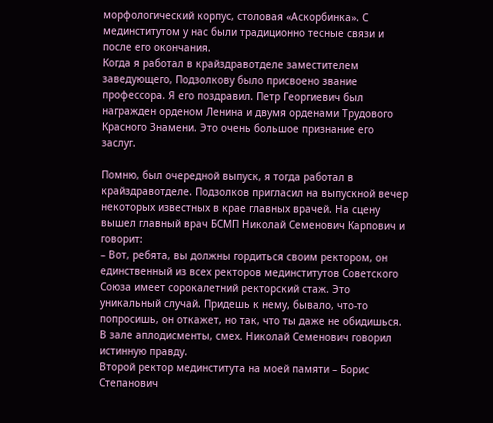морфологический корпус, столовая «Аскорбинка». С мединститутом у нас были традиционно тесные связи и после его окончания.
Когда я работал в крайздравотделе заместителем заведующего, Подзолкову было присвоено звание профессора. Я его поздравил. Петр Георгиевич был награжден орденом Ленина и двумя орденами Трудового Красного Знамени. Это очень большое признание его заслуг.

Помню, был очередной выпуск, я тогда работал в крайздравотделе. Подзолков пригласил на выпускной вечер некоторых известных в крае главных врачей. На сцену вышел главный врач БСМП Николай Семенович Карпович и говорит:
– Вот, ребята, вы должны гордиться своим ректором, он единственный из всех ректоров мединститутов Советского Союза имеет сорокалетний ректорский стаж. Это уникальный случай. Придешь к нему, бывало, что-то попросишь, он откажет, но так, что ты даже не обидишься.
В зале аплодисменты, смех. Николай Семенович говорил истинную правду.
Второй ректор мединститута на моей памяти – Борис Степанович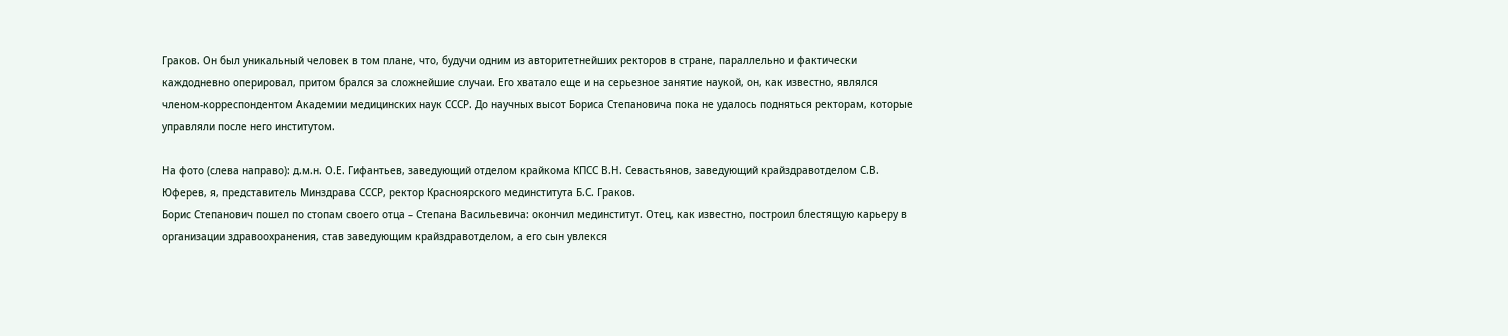Граков. Он был уникальный человек в том плане, что, будучи одним из авторитетнейших ректоров в стране, параллельно и фактически каждодневно оперировал, притом брался за сложнейшие случаи. Его хватало еще и на серьезное занятие наукой, он, как известно, являлся членом-корреспондентом Академии медицинских наук СССР. До научных высот Бориса Степановича пока не удалось подняться ректорам, которые управляли после него институтом.

На фото (слева направо): д.м.н. О.Е. Гифантьев, заведующий отделом крайкома КПСС В.Н. Севастьянов, заведующий крайздравотделом С.В. Юферев, я, представитель Минздрава СССР, ректор Красноярского мединститута Б.С. Граков.
Борис Степанович пошел по стопам своего отца – Степана Васильевича: окончил мединститут. Отец, как известно, построил блестящую карьеру в организации здравоохранения, став заведующим крайздравотделом, а его сын увлекся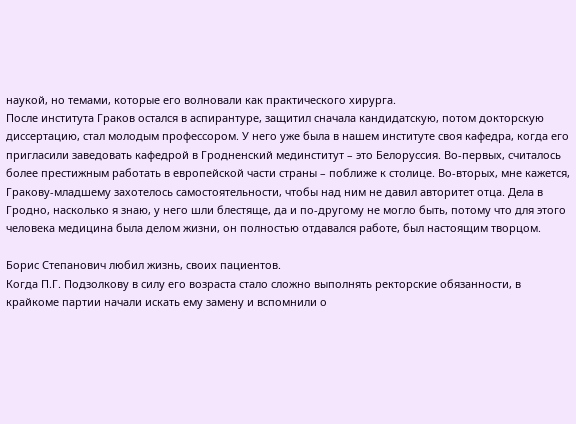наукой, но темами, которые его волновали как практического хирурга.
После института Граков остался в аспирантуре, защитил сначала кандидатскую, потом докторскую диссертацию, стал молодым профессором. У него уже была в нашем институте своя кафедра, когда его пригласили заведовать кафедрой в Гродненский мединститут – это Белоруссия. Во-первых, считалось более престижным работать в европейской части страны – поближе к столице. Во-вторых, мне кажется, Гракову-младшему захотелось самостоятельности, чтобы над ним не давил авторитет отца. Дела в Гродно, насколько я знаю, у него шли блестяще, да и по-другому не могло быть, потому что для этого человека медицина была делом жизни, он полностью отдавался работе, был настоящим творцом.

Борис Степанович любил жизнь, своих пациентов.
Когда П.Г. Подзолкову в силу его возраста стало сложно выполнять ректорские обязанности, в крайкоме партии начали искать ему замену и вспомнили о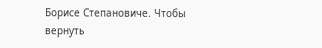Борисе Степановиче. Чтобы вернуть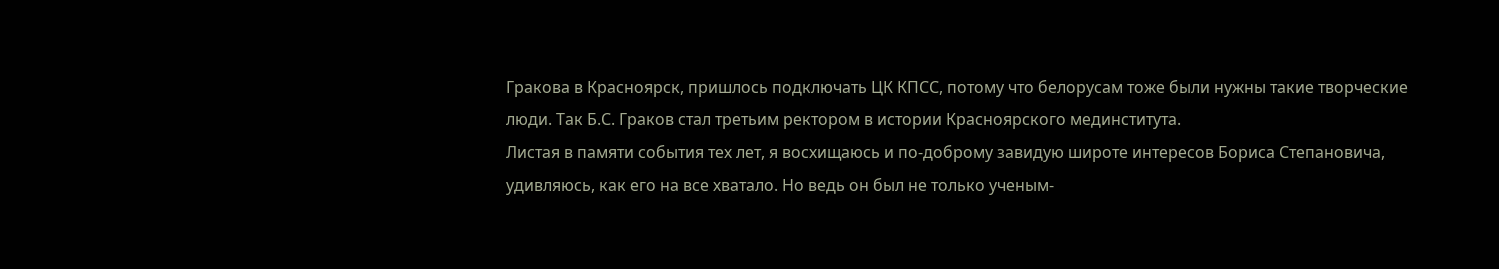Гракова в Красноярск, пришлось подключать ЦК КПСС, потому что белорусам тоже были нужны такие творческие люди. Так Б.С. Граков стал третьим ректором в истории Красноярского мединститута.
Листая в памяти события тех лет, я восхищаюсь и по-доброму завидую широте интересов Бориса Степановича, удивляюсь, как его на все хватало. Но ведь он был не только ученым-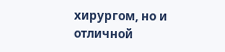хирургом, но и отличной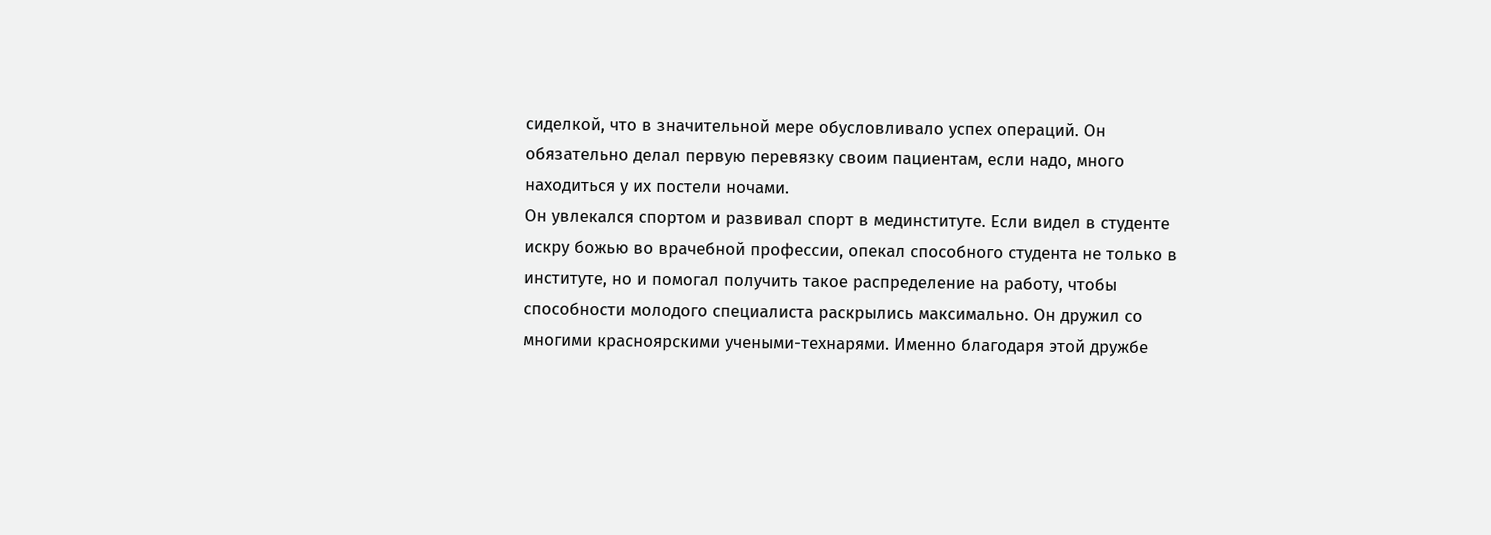сиделкой, что в значительной мере обусловливало успех операций. Он обязательно делал первую перевязку своим пациентам, если надо, много находиться у их постели ночами.
Он увлекался спортом и развивал спорт в мединституте. Если видел в студенте искру божью во врачебной профессии, опекал способного студента не только в институте, но и помогал получить такое распределение на работу, чтобы способности молодого специалиста раскрылись максимально. Он дружил со многими красноярскими учеными-технарями. Именно благодаря этой дружбе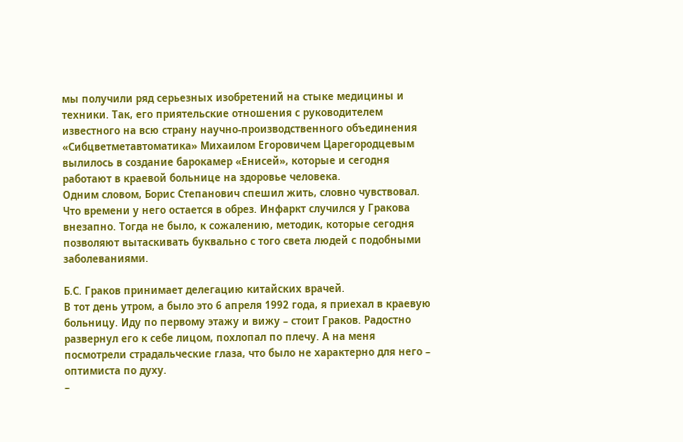мы получили ряд серьезных изобретений на стыке медицины и техники. Так, его приятельские отношения с руководителем известного на всю страну научно-производственного объединения «Сибцветметавтоматика» Михаилом Егоровичем Царегородцевым вылилось в создание барокамер «Енисей», которые и сегодня работают в краевой больнице на здоровье человека.
Одним словом, Борис Степанович спешил жить, словно чувствовал. Что времени у него остается в обрез. Инфаркт случился у Гракова внезапно. Тогда не было, к сожалению, методик, которые сегодня позволяют вытаскивать буквально с того света людей с подобными заболеваниями.

Б.С. Граков принимает делегацию китайских врачей.
В тот день утром, а было это 6 апреля 1992 года, я приехал в краевую больницу. Иду по первому этажу и вижу – стоит Граков. Радостно развернул его к себе лицом, похлопал по плечу. А на меня посмотрели страдальческие глаза, что было не характерно для него – оптимиста по духу.
–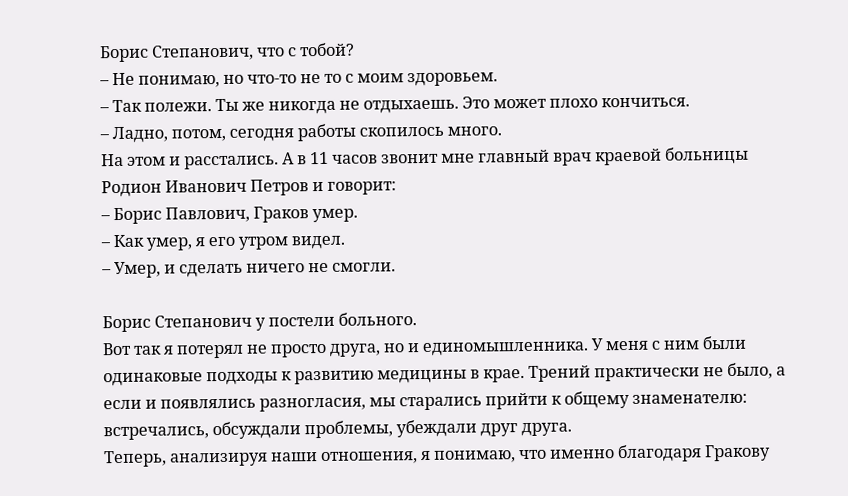Борис Степанович, что с тобой?
– Не понимаю, но что-то не то с моим здоровьем.
– Так полежи. Ты же никогда не отдыхаешь. Это может плохо кончиться.
– Ладно, потом, сегодня работы скопилось много.
На этом и расстались. А в 11 часов звонит мне главный врач краевой больницы Родион Иванович Петров и говорит:
– Борис Павлович, Граков умер.
– Как умер, я его утром видел.
– Умер, и сделать ничего не смогли.

Борис Степанович у постели больного.
Вот так я потерял не просто друга, но и единомышленника. У меня с ним были одинаковые подходы к развитию медицины в крае. Трений практически не было, а если и появлялись разногласия, мы старались прийти к общему знаменателю: встречались, обсуждали проблемы, убеждали друг друга.
Теперь, анализируя наши отношения, я понимаю, что именно благодаря Гракову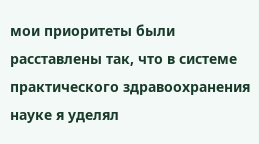мои приоритеты были расставлены так, что в системе практического здравоохранения науке я уделял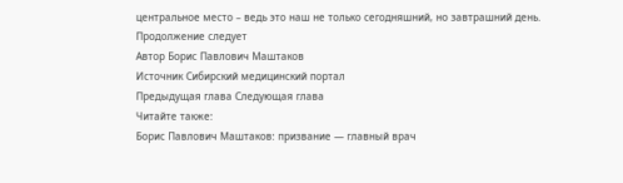центральное место – ведь это наш не только сегодняшний, но завтрашний день.
Продолжение следует
Автор Борис Павлович Маштаков
Источник Сибирский медицинский портал
Предыдущая глава Следующая глава
Читайте также:
Борис Павлович Маштаков: призвание — главный врач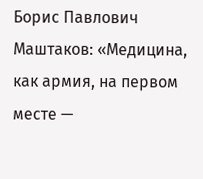Борис Павлович Маштаков: «Медицина, как армия, на первом месте —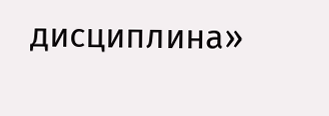дисциплина»